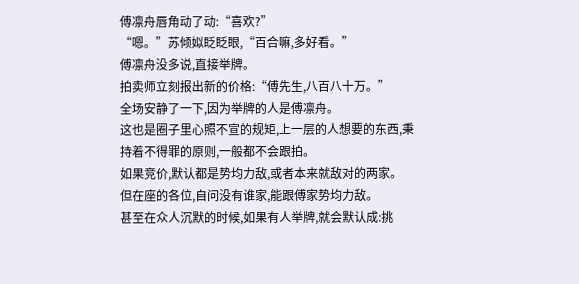傅凛舟唇角动了动:“喜欢?”
“嗯。”苏倾姒眨眨眼,“百合嘛,多好看。”
傅凛舟没多说,直接举牌。
拍卖师立刻报出新的价格:“傅先生,八百八十万。”
全场安静了一下,因为举牌的人是傅凛舟。
这也是圈子里心照不宣的规矩,上一层的人想要的东西,秉持着不得罪的原则,一般都不会跟拍。
如果竞价,默认都是势均力敌,或者本来就敌对的两家。
但在座的各位,自问没有谁家,能跟傅家势均力敌。
甚至在众人沉默的时候,如果有人举牌,就会默认成:挑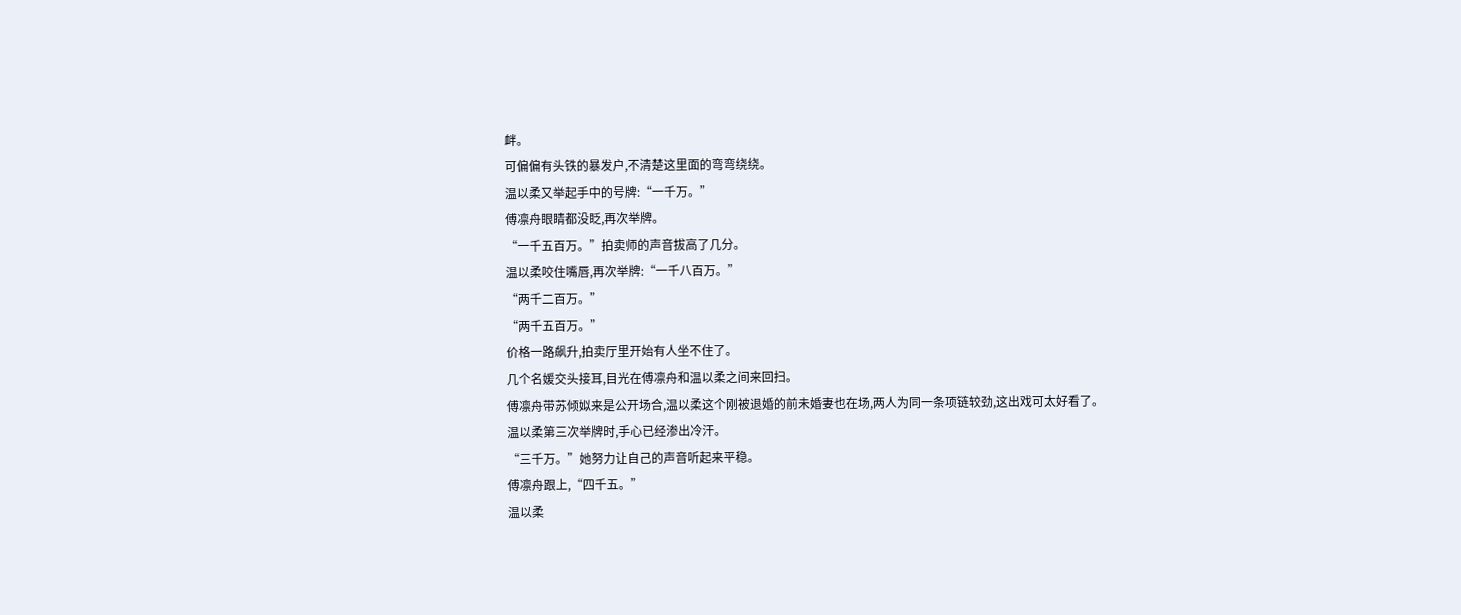衅。
可偏偏有头铁的暴发户,不清楚这里面的弯弯绕绕。
温以柔又举起手中的号牌:“一千万。”
傅凛舟眼睛都没眨,再次举牌。
“一千五百万。”拍卖师的声音拔高了几分。
温以柔咬住嘴唇,再次举牌:“一千八百万。”
“两千二百万。”
“两千五百万。”
价格一路飙升,拍卖厅里开始有人坐不住了。
几个名媛交头接耳,目光在傅凛舟和温以柔之间来回扫。
傅凛舟带苏倾姒来是公开场合,温以柔这个刚被退婚的前未婚妻也在场,两人为同一条项链较劲,这出戏可太好看了。
温以柔第三次举牌时,手心已经渗出冷汗。
“三千万。”她努力让自己的声音听起来平稳。
傅凛舟跟上,“四千五。”
温以柔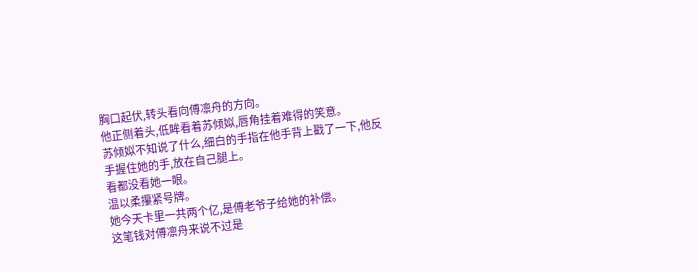胸口起伏,转头看向傅凛舟的方向。
他正侧着头,低眸看着苏倾姒,唇角挂着难得的笑意。
苏倾姒不知说了什么,细白的手指在他手背上戳了一下,他反手握住她的手,放在自己腿上。
看都没看她一眼。
温以柔攥紧号牌。
她今天卡里一共两个亿,是傅老爷子给她的补偿。
这笔钱对傅凛舟来说不过是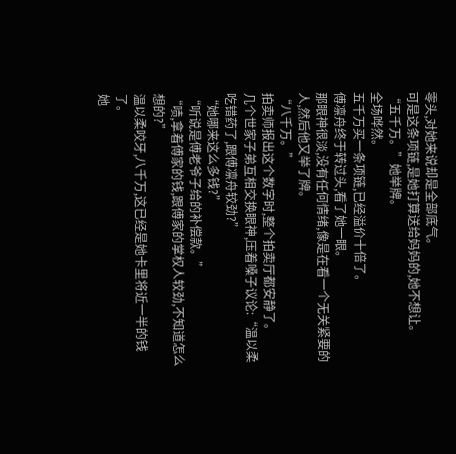零头,对她来说却是全部底气。
可是这条项链,是她打算送给妈妈的,她不想让。
“五千万。”她举牌。
全场哗然。
五千万买一条项链,已经溢价十倍了。
傅凛舟终于转过头,看了她一眼。
那眼神很淡,没有任何情绪,像是在看一个无关紧要的人,然后他又举了牌。
“八千万。”
拍卖师报出这个数字时,整个拍卖厅都安静了。
几个世家子弟互相交换眼神,压着嗓子议论:“温以柔吃错药了,跟傅凛舟较劲?”
“她哪来这么多钱?”
“听说是傅老爷子给的补偿款。”
“啧,拿着傅家的钱,跟傅家的掌权人较劲,不知道怎么想的?”
温以柔咬牙,八千万,这已经是她卡里将近一半的钱了。
她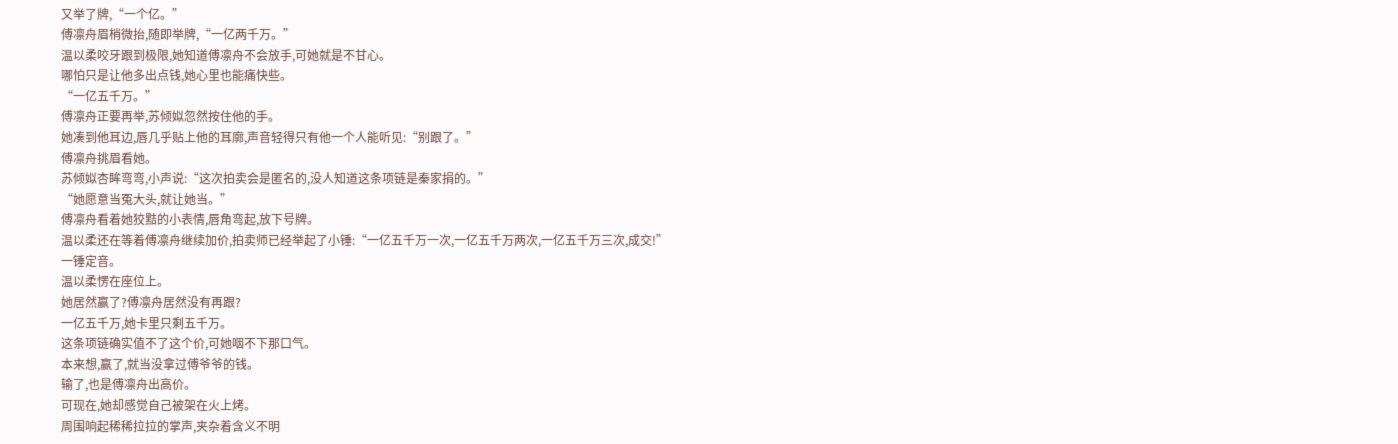又举了牌,“一个亿。”
傅凛舟眉梢微抬,随即举牌,“一亿两千万。”
温以柔咬牙跟到极限,她知道傅凛舟不会放手,可她就是不甘心。
哪怕只是让他多出点钱,她心里也能痛快些。
“一亿五千万。”
傅凛舟正要再举,苏倾姒忽然按住他的手。
她凑到他耳边,唇几乎贴上他的耳廓,声音轻得只有他一个人能听见:“别跟了。”
傅凛舟挑眉看她。
苏倾姒杏眸弯弯,小声说:“这次拍卖会是匿名的,没人知道这条项链是秦家捐的。”
“她愿意当冤大头,就让她当。”
傅凛舟看着她狡黠的小表情,唇角弯起,放下号牌。
温以柔还在等着傅凛舟继续加价,拍卖师已经举起了小锤:“一亿五千万一次,一亿五千万两次,一亿五千万三次,成交!”
一锤定音。
温以柔愣在座位上。
她居然赢了?傅凛舟居然没有再跟?
一亿五千万,她卡里只剩五千万。
这条项链确实值不了这个价,可她咽不下那口气。
本来想,赢了,就当没拿过傅爷爷的钱。
输了,也是傅凛舟出高价。
可现在,她却感觉自己被架在火上烤。
周围响起稀稀拉拉的掌声,夹杂着含义不明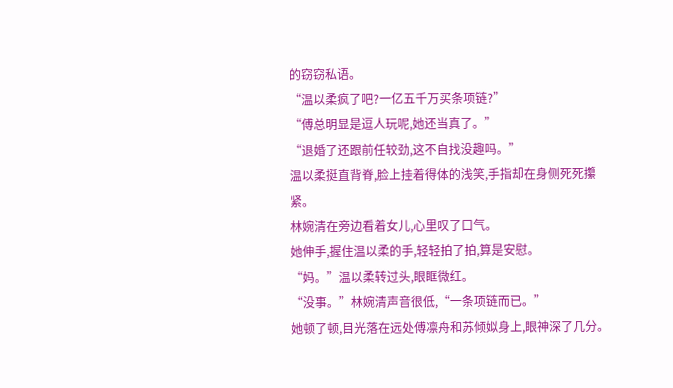的窃窃私语。
“温以柔疯了吧?一亿五千万买条项链?”
“傅总明显是逗人玩呢,她还当真了。”
“退婚了还跟前任较劲,这不自找没趣吗。”
温以柔挺直背脊,脸上挂着得体的浅笑,手指却在身侧死死攥紧。
林婉清在旁边看着女儿,心里叹了口气。
她伸手,握住温以柔的手,轻轻拍了拍,算是安慰。
“妈。”温以柔转过头,眼眶微红。
“没事。”林婉清声音很低,“一条项链而已。”
她顿了顿,目光落在远处傅凛舟和苏倾姒身上,眼神深了几分。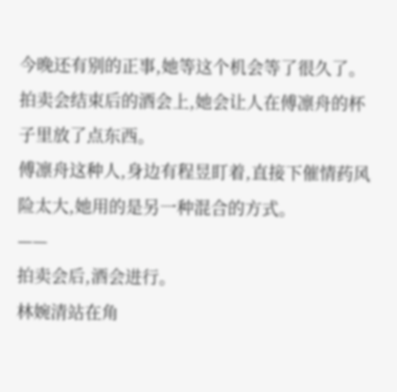今晚还有别的正事,她等这个机会等了很久了。
拍卖会结束后的酒会上,她会让人在傅凛舟的杯子里放了点东西。
傅凛舟这种人,身边有程昱盯着,直接下催情药风险太大,她用的是另一种混合的方式。
——
拍卖会后,酒会进行。
林婉清站在角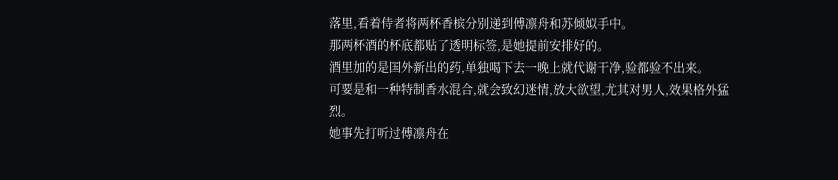落里,看着侍者将两杯香槟分别递到傅凛舟和苏倾姒手中。
那两杯酒的杯底都贴了透明标签,是她提前安排好的。
酒里加的是国外新出的药,单独喝下去一晚上就代谢干净,验都验不出来。
可要是和一种特制香水混合,就会致幻迷情,放大欲望,尤其对男人,效果格外猛烈。
她事先打听过傅凛舟在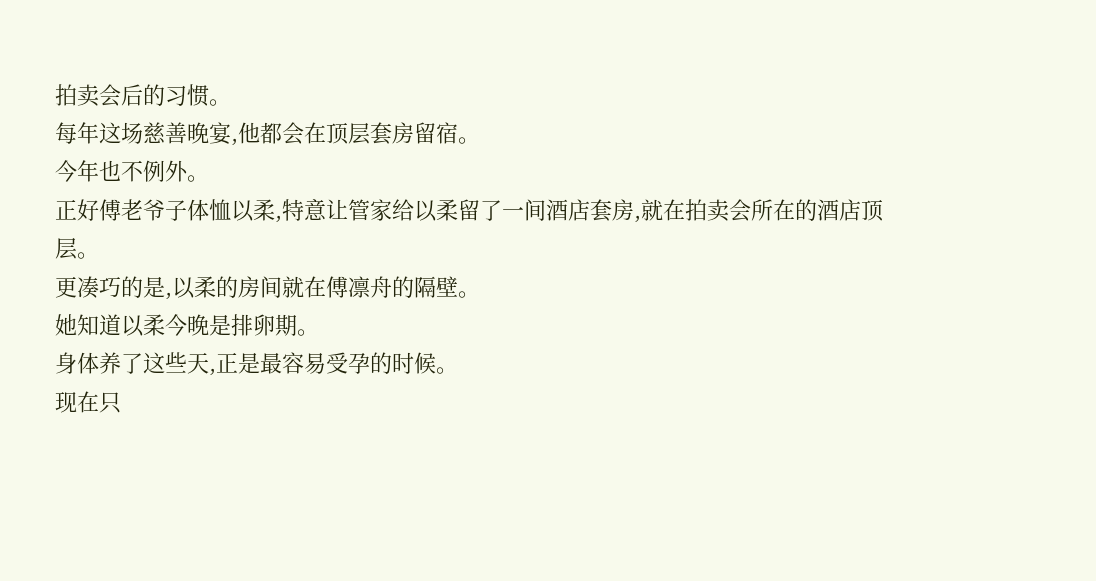拍卖会后的习惯。
每年这场慈善晚宴,他都会在顶层套房留宿。
今年也不例外。
正好傅老爷子体恤以柔,特意让管家给以柔留了一间酒店套房,就在拍卖会所在的酒店顶层。
更凑巧的是,以柔的房间就在傅凛舟的隔壁。
她知道以柔今晚是排卵期。
身体养了这些天,正是最容易受孕的时候。
现在只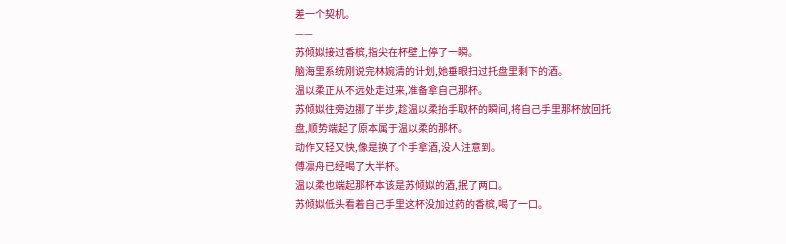差一个契机。
——
苏倾姒接过香槟,指尖在杯壁上停了一瞬。
脑海里系统刚说完林婉清的计划,她垂眼扫过托盘里剩下的酒。
温以柔正从不远处走过来,准备拿自己那杯。
苏倾姒往旁边挪了半步,趁温以柔抬手取杯的瞬间,将自己手里那杯放回托盘,顺势端起了原本属于温以柔的那杯。
动作又轻又快,像是换了个手拿酒,没人注意到。
傅凛舟已经喝了大半杯。
温以柔也端起那杯本该是苏倾姒的酒,抿了两口。
苏倾姒低头看着自己手里这杯没加过药的香槟,喝了一口。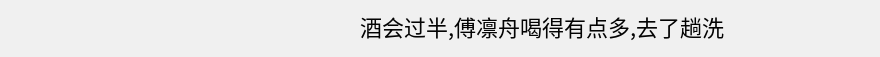酒会过半,傅凛舟喝得有点多,去了趟洗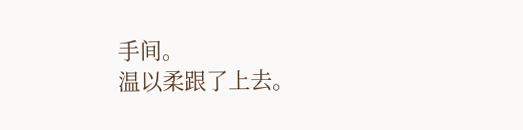手间。
温以柔跟了上去。